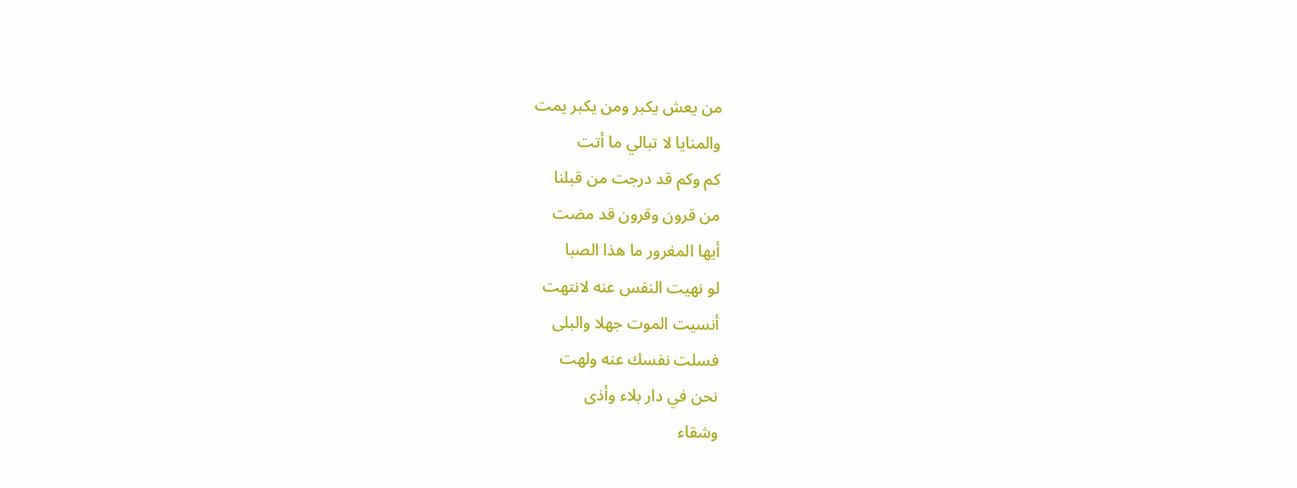من يعش يكبر ومن يكبر يمت
والمنايا لا تبالي ما أتت
كم وكم قد درجت من قبلنا
من قرون وقرون قد مضت
أيها المغرور ما هذا الصبا
لو نهيت النفس عنه لانتهت
أنسيت الموت جهلا والبلى
فسلت نفسك عنه ولهت
نحن في دار بلاء وأذى
وشقاء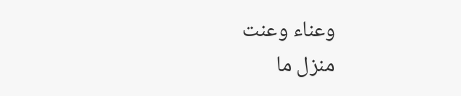وعناء وعنت
منزل ما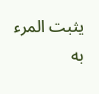يثبت المرء به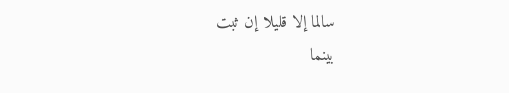سالما إلا قليلا إن ثبت
بينما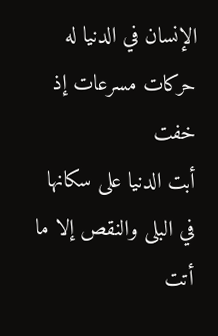الإنسان في الدنيا له
حركات مسرعات إذ خفت
أبت الدنيا على سكانها
في البلى والنقص إلا ما أتت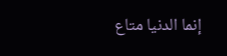إنما الدنيا متاع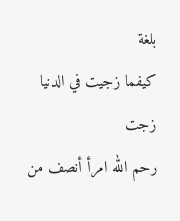بلغة
كيفما زجيت في الدنيا زجت
رحم الله امرأ أنصف من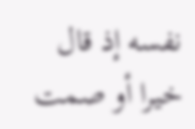نفسه إذ قال خيرا أو صمت